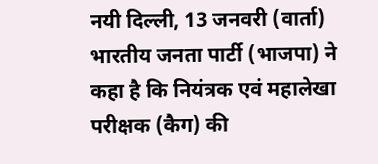नयी दिल्ली, 13 जनवरी (वार्ता) भारतीय जनता पार्टी (भाजपा) ने कहा है कि नियंत्रक एवं महालेखा परीक्षक (कैग) की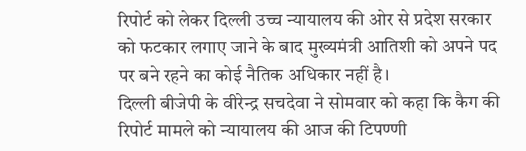रिपोर्ट को लेकर दिल्ली उच्च न्यायालय की ओर से प्रदेश सरकार को फटकार लगाए जाने के बाद मुख्यमंत्री आतिशी को अपने पद पर बने रहने का कोई नैतिक अधिकार नहीं है।
दिल्ली बीजेपी के वीरेन्द्र सचदेवा ने सोमवार को कहा कि कैग की रिपोर्ट मामले को न्यायालय की आज की टिपण्णी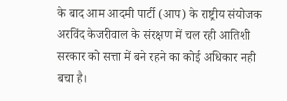के बाद आम आदमी पार्टी (आप) के राष्ट्रीय संयोजक अरविंद केजरीवाल के संरक्षण में चल रही आतिशी सरकार को सत्ता में बने रहने का कोई अधिकार नही बचा है।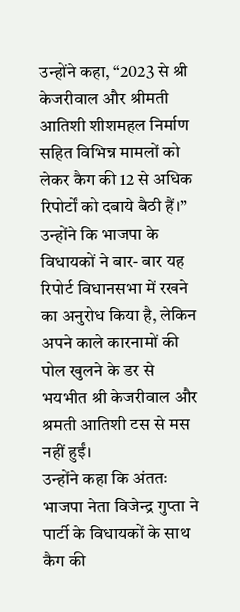उन्होंने कहा, “2023 से श्री केजरीवाल और श्रीमती आतिशी शीशमहल निर्माण सहित विभिन्न मामलों को लेकर कैग की 12 से अधिक रिपोर्टों को दबाये बैठी हैं।”
उन्होंने कि भाजपा के विधायकों ने बार- बार यह रिपोर्ट विधानसभा में रखने का अनुरोध किया है, लेकिन अपने काले कारनामों की पोल खुलने के डर से भयभीत श्री केजरीवाल और श्रमती आतिशी टस से मस नहीं हुईं।
उन्होंने कहा कि अंततः भाजपा नेता विजेन्द्र गुप्ता ने पार्टी के विधायकों के साथ कैग की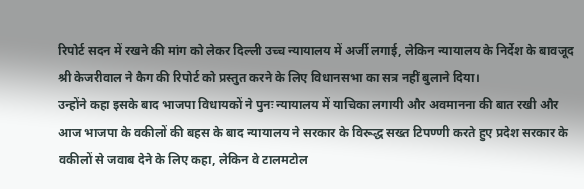रिपोर्ट सदन में रखने की मांग को लेकर दिल्ली उच्च न्यायालय में अर्जी लगाई, लेकिन न्यायालय के निर्देश के बावजूद श्री केजरीवाल ने कैग की रिपोर्ट को प्रस्तुत करने के लिए विधानसभा का सत्र नहीं बुलाने दिया।
उन्होंने कहा इसके बाद भाजपा विधायकों ने पुनः न्यायालय में याचिका लगायी और अवमानना की बात रखी और आज भाजपा के वकीलों की बहस के बाद न्यायालय ने सरकार के विरूद्ध सख्त टिपण्णी करते हुए प्रदेश सरकार के वकीलों से जवाब देने के लिए कहा, लेकिन वे टालमटोल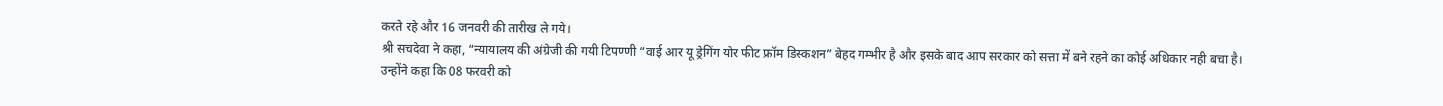करते रहे और 16 जनवरी की तारीख ले गये।
श्री सचदेवा ने कहा, “न्यायालय की अंग्रेजी की गयी टिपण्णी “वाई आर यू ड्रेगिंग योर फीट फ्रॉम डिस्कशन” बेहद गम्भीर है और इसके बाद आप सरकार को सत्ता में बने रहने का कोई अधिकार नही बचा है।
उन्होंने कहा कि 08 फरवरी को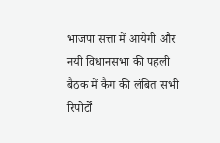भाजपा सत्ता में आयेगी और नयी विधानसभा की पहली बैठक में कैग की लंबित सभी रिपोर्टों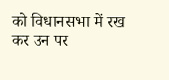को विधानसभा में रख कर उन पर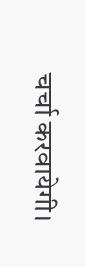चर्चा करवायेगी।